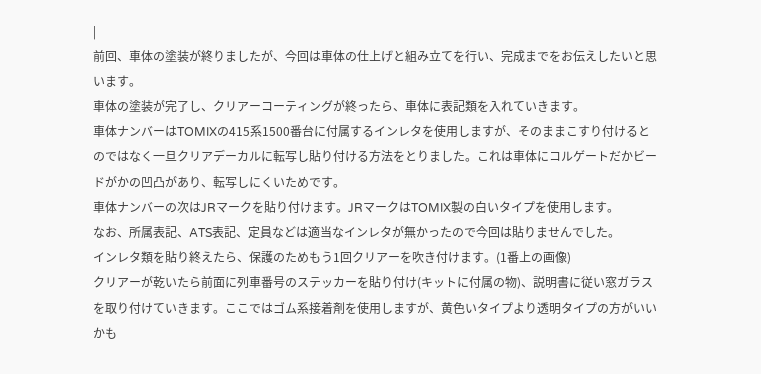|
前回、車体の塗装が終りましたが、今回は車体の仕上げと組み立てを行い、完成までをお伝えしたいと思います。
車体の塗装が完了し、クリアーコーティングが終ったら、車体に表記類を入れていきます。
車体ナンバーはTOMIXの415系1500番台に付属するインレタを使用しますが、そのままこすり付けるとのではなく一旦クリアデーカルに転写し貼り付ける方法をとりました。これは車体にコルゲートだかビードがかの凹凸があり、転写しにくいためです。
車体ナンバーの次はJRマークを貼り付けます。JRマークはTOMIX製の白いタイプを使用します。
なお、所属表記、ATS表記、定員などは適当なインレタが無かったので今回は貼りませんでした。
インレタ類を貼り終えたら、保護のためもう1回クリアーを吹き付けます。(1番上の画像)
クリアーが乾いたら前面に列車番号のステッカーを貼り付け(キットに付属の物)、説明書に従い窓ガラスを取り付けていきます。ここではゴム系接着剤を使用しますが、黄色いタイプより透明タイプの方がいいかも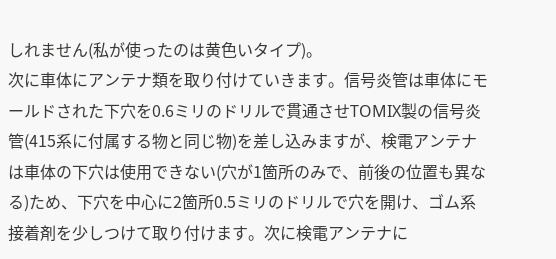しれません(私が使ったのは黄色いタイプ)。
次に車体にアンテナ類を取り付けていきます。信号炎管は車体にモールドされた下穴を0.6ミリのドリルで貫通させTOMIX製の信号炎管(415系に付属する物と同じ物)を差し込みますが、検電アンテナは車体の下穴は使用できない(穴が1箇所のみで、前後の位置も異なる)ため、下穴を中心に2箇所0.5ミリのドリルで穴を開け、ゴム系接着剤を少しつけて取り付けます。次に検電アンテナに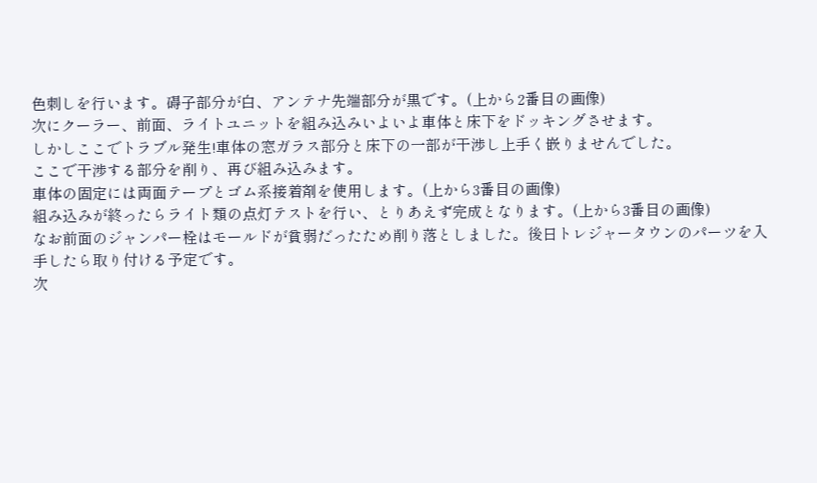色刺しを行います。碍子部分が白、アンテナ先端部分が黒です。(上から2番目の画像)
次にクーラー、前面、ライトユニットを組み込みいよいよ車体と床下をドッキングさせます。
しかしここでトラブル発生!車体の窓ガラス部分と床下の一部が干渉し上手く嵌りませんでした。
ここで干渉する部分を削り、再び組み込みます。
車体の固定には両面テープとゴム系接着剤を使用します。(上から3番目の画像)
組み込みが終ったらライト類の点灯テストを行い、とりあえず完成となります。(上から3番目の画像)
なお前面のジャンパー栓はモールドが貧弱だったため削り落としました。後日トレジャータウンのパーツを入手したら取り付ける予定です。
次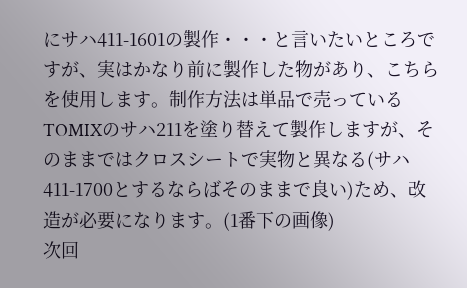にサハ411-1601の製作・・・と言いたいところですが、実はかなり前に製作した物があり、こちらを使用します。制作方法は単品で売っているTOMIXのサハ211を塗り替えて製作しますが、そのままではクロスシートで実物と異なる(サハ411-1700とするならばそのままで良い)ため、改造が必要になります。(1番下の画像)
次回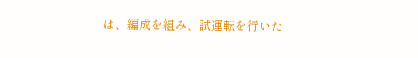は、編成を組み、試運転を行いた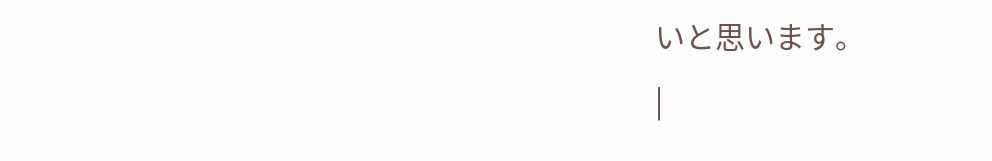いと思います。
|